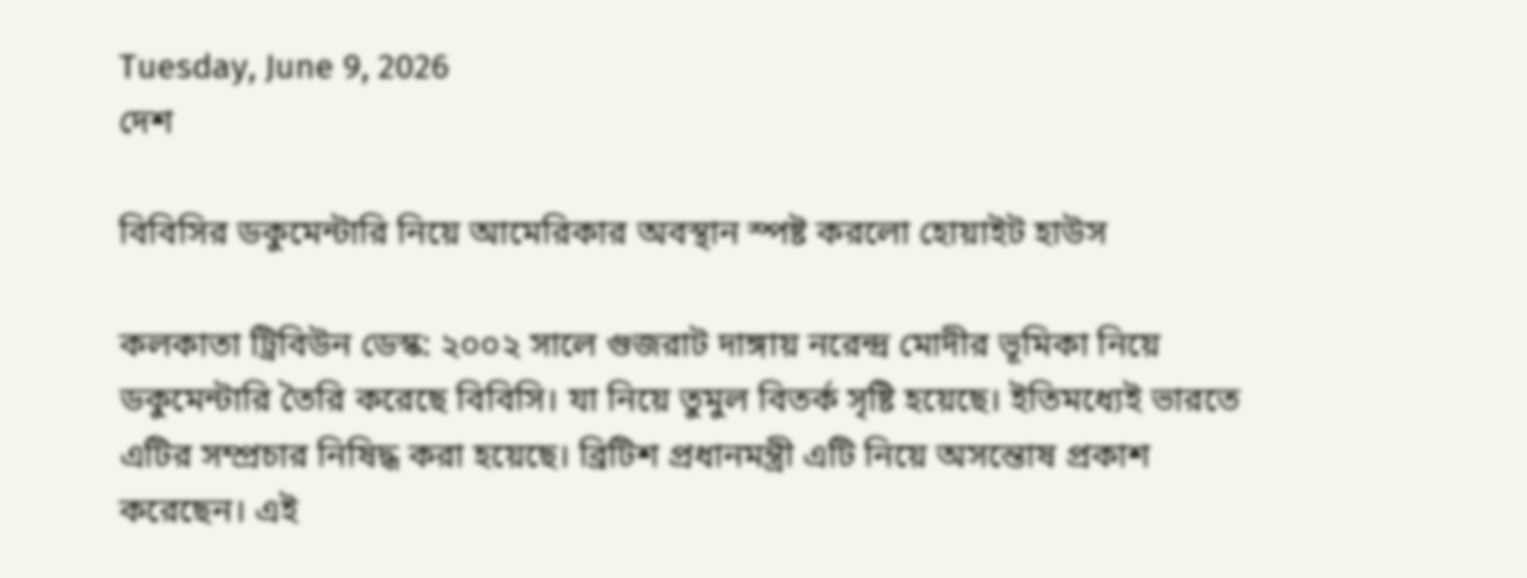Tuesday, June 9, 2026
দেশ

বিবিসির ডকুমেন্টারি নিয়ে আমেরিকার অবস্থান স্পষ্ট করলো হোয়াইট হাউস

কলকাতা ট্রিবিউন ডেস্ক: ২০০২ সালে গুজরাট দাঙ্গায় নরেন্দ্র মোদীর ভূমিকা নিয়ে ডকুমেন্টারি তৈরি করেছে বিবিসি। যা নিয়ে তুমুল বিতর্ক সৃষ্টি হয়েছে। ইতিমধ্যেই ভারতে এটির সম্প্রচার নিষিদ্ধ করা হয়েছে। ব্রিটিশ প্রধানমন্ত্রী এটি নিয়ে অসন্তোষ প্রকাশ করেছেন। এই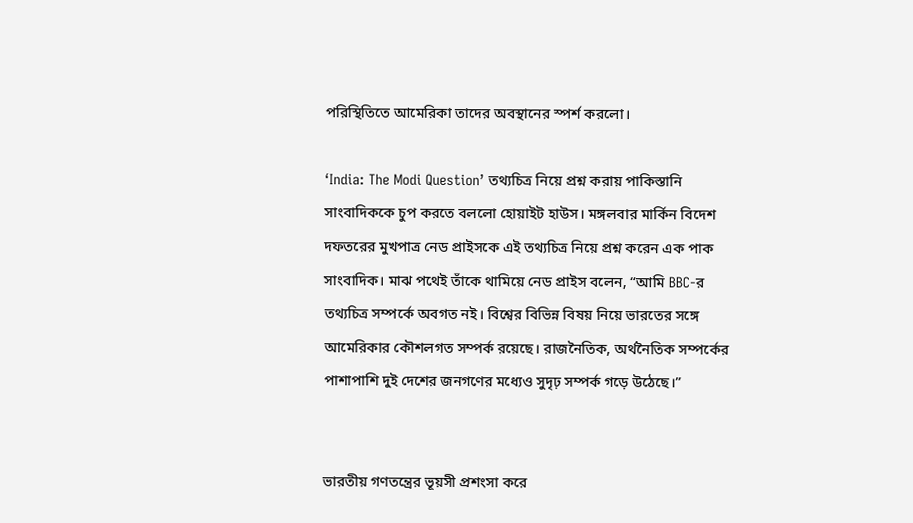পরিস্থিতিতে আমেরিকা তাদের অবস্থানের স্পর্শ করলো।

‘India: The Modi Question’ তথ্যচিত্র নিয়ে প্রশ্ন করায় পাকিস্তানি সাংবাদিককে চুপ করতে বললো হোয়াইট হাউস। মঙ্গলবার মার্কিন বিদেশ দফতরের মুখপাত্র নেড প্রাইসকে এই তথ্যচিত্র নিয়ে প্রশ্ন করেন এক পাক সাংবাদিক। মাঝ পথেই তাঁকে থামিয়ে নেড প্রাইস বলেন, “আমি BBC-র তথ্যচিত্র সম্পর্কে অবগত নই। বিশ্বের বিভিন্ন বিষয় নিয়ে ভারতের সঙ্গে আমেরিকার কৌশলগত সম্পর্ক রয়েছে। রাজনৈতিক, অর্থনৈতিক সম্পর্কের পাশাপাশি দুই দেশের জনগণের মধ্যেও সুদৃঢ় সম্পর্ক গড়ে উঠেছে।”


ভারতীয় গণতন্ত্রের ভূয়সী প্রশংসা করে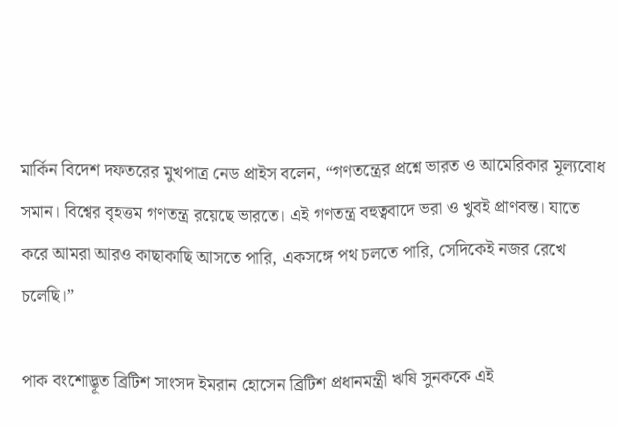মার্কিন বিদেশ দফতরের মুখপাত্র নেড প্রাইস বলেন, “গণতন্ত্রের প্রশ্নে ভারত ও আমেরিকার মূল্যবোধ সমান। বিশ্বের বৃহত্তম গণতন্ত্র রয়েছে ভারতে। এই গণতন্ত্র বহুত্ববাদে ভরা ও খুবই প্রাণবন্ত। যাতে করে আমরা আরও কাছাকাছি আসতে পারি, একসঙ্গে পথ চলতে পারি, সেদিকেই নজর রেখে চলেছি।”

পাক বংশোদ্ভূত ব্রিটিশ সাংসদ ইমরান হোসেন ব্রিটিশ প্রধানমন্ত্রী ঋষি সুনককে এই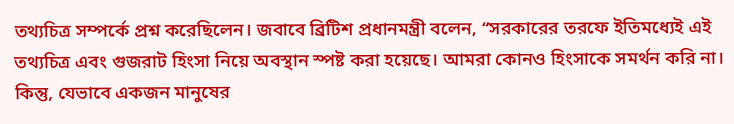তথ্যচিত্র সম্পর্কে প্রশ্ন করেছিলেন। জবাবে ব্রিটিশ প্রধানমন্ত্রী বলেন, “সরকারের তরফে ইতিমধ্যেই এই তথ্যচিত্র এবং গুজরাট হিংসা নিয়ে অবস্থান স্পষ্ট করা হয়েছে। আমরা কোনও হিংসাকে সমর্থন করি না। কিন্তু, যেভাবে একজন মানুষের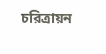চরিত্রায়ন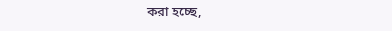করা হচ্ছে,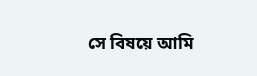সে বিষয়ে আমি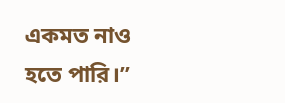একমত নাও হতে পারি।”